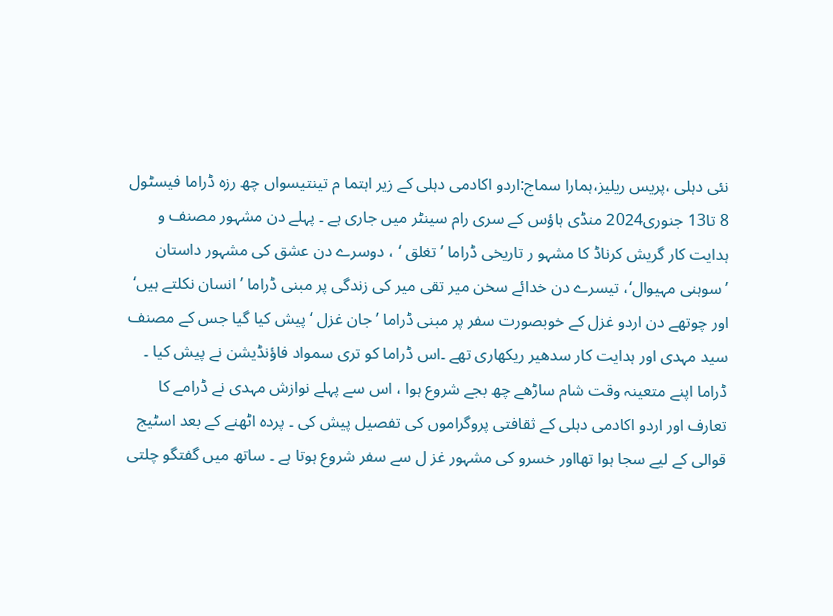نئی دہلی ،پریس ریلیز،ہمارا سماج:اردو اکادمی دہلی کے زیر اہتما م تینتیسواں چھ رزہ ڈراما فیسٹول 8 تا13 جنوری2024 منڈی ہاؤس کے سری رام سینٹر میں جاری ہے ۔ پہلے دن مشہور مصنف و ہدایت کار گریش کرناڈ کا مشہو ر تاریخی ڈراما ’تغلق ‘ ، دوسرے دن عشق کی مشہور داستان ’سوہنی مہیوال‘، تیسرے دن خدائے سخن میر تقی میر کی زندگی پر مبنی ڈراما ’انسان نکلتے ہیں‘ اور چوتھے دن اردو غزل کے خوبصورت سفر پر مبنی ڈراما ’جان غزل ‘ پیش کیا گیا جس کے مصنف سید مہدی اور ہدایت کار سدھیر ریکھاری تھے ۔اس ڈراما کو تری سمواد فاؤنڈیشن نے پیش کیا ۔ ڈراما اپنے متعینہ وقت شام ساڑھے چھ بجے شروع ہوا ، اس سے پہلے نوازش مہدی نے ڈرامے کا تعارف اور اردو اکادمی دہلی کے ثقافتی پروگراموں کی تفصیل پیش کی ۔ پردہ اٹھنے کے بعد اسٹیج قوالی کے لیے سجا ہوا تھااور خسرو کی مشہور غز ل سے سفر شروع ہوتا ہے ۔ ساتھ میں گفتگو چلتی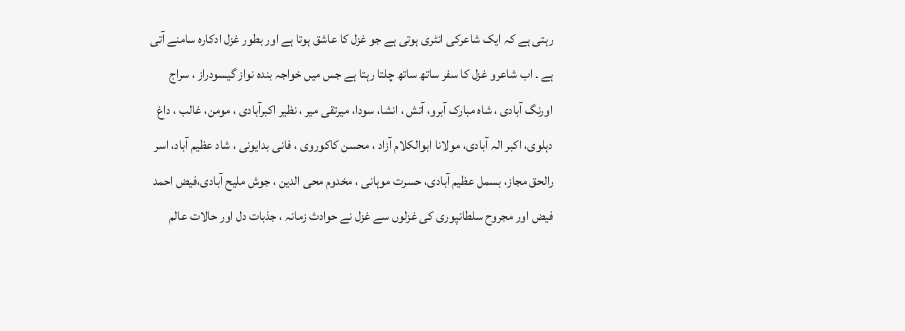رہتی ہے کہ ایک شاعرکی انٹری ہوتی ہے جو غزل کا عاشق ہوتا ہے اور بطور غزل ادکارہ سامنے آتی ہے ۔ اب شاعرو غزل کا سفر ساتھ ساتھ چلتا رہتا ہے جس میں خواجہ بندہ نواز گیسودراز ، سراج اورنگ آبادی ، شاہ مبارک آبرو، آتش ، انشا، سودا، میرتقی میر ، نظیر اکبرآبادی ، مومن، غالب ، داغ دہلوی، اکبر الہ آبادی، مولانا ابوالکلام آزاد ، محسن کاکوروی ، فانی بدایونی ، شاد عظیم آباد، اسر رالحق مجاز، بسمل عظیم آبادی، حسرت موہانی ، مخدوم محی الدین ، جوش ملیح آبادی،فیض احمد فیض اور مجروح سلطانپوری کی غزلوں سے غزل نے حوادث زمانہ ، جذبات دل اور حالات عالم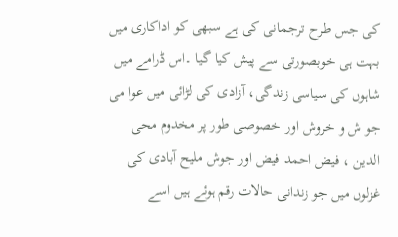کی جس طرح ترجمانی کی ہے سبھی کو اداکاری میں بہت ہی خوبصورتی سے پیش کیا گیا ۔اس ڈرامے میں شاہوں کی سیاسی زندگی، آزادی کی لڑائی میں عوا می جو ش و خروش اور خصوصی طور پر مخدوم محی الدین ، فیض احمد فیض اور جوش ملیح آبادی کی غزلوں میں جو زندانی حالات رقم ہوئے ہیں اسے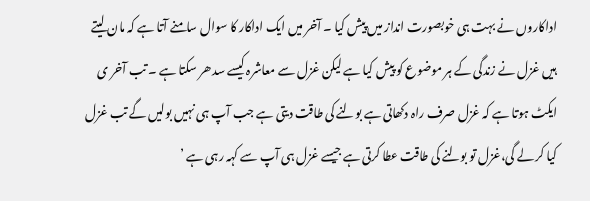اداکاروں نے بہت ہی خوبصورت انداز میں پیش کیا ۔ آخر میں ایک اداکار کا سوال سامنے آتا ہے کہ مان لیتے ہیں غزل نے زندگی کے ہر موضوع کو پیش کیا ہے لیکن غزل سے معاشرہ کیسے سدھر سکتا ہے ۔ تب آخر ی ایکٹ ہوتا ہے کہ غزل صرف راہ دکھاتی ہے بولنے کی طاقت دیتی ہے جب آپ ہی نہیں بولیں گے تب غزل کیا کر لے گی،غزل تو بولنے کی طاقت عطا کرتی ہے جیسے غزل ہی آپ سے کہہ رہی ہے ’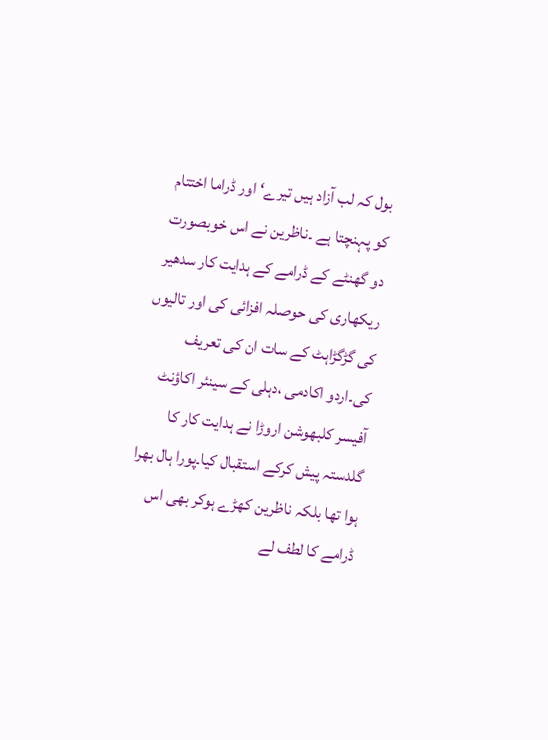بول کہ لب آزاد ہیں تیرے‘ اور ڈراما اختتام کو پہنچتا ہے ۔ناظرین نے اس خوبصورت دو گھنٹے کے ڈرامے کے ہدایت کار سدھیر ریکھاری کی حوصلہ افزائی کی اور تالیوں کی گڑگڑاہٹ کے سات ان کی تعریف کی۔اردو اکادمی ،دہلی کے سینئر اکاؤنٹ آفیسر کلبھوشن اروڑا نے ہدایت کار کا گلدستہ پیش کرکے استقبال کیا۔پورا ہال بھرا ہوا تھا بلکہ ناظرین کھڑے ہوکر بھی اس ڈرامے کا لطف لے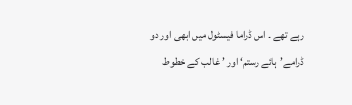رہے تھے ۔ اس ڈراما فیسٹول میں ابھی اور دو ڈرامے’ہائے رستم‘ اور ’ غالب کے خطوط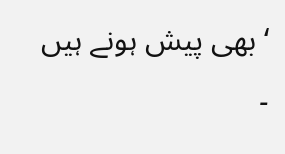‘ بھی پیش ہونے ہیں ۔